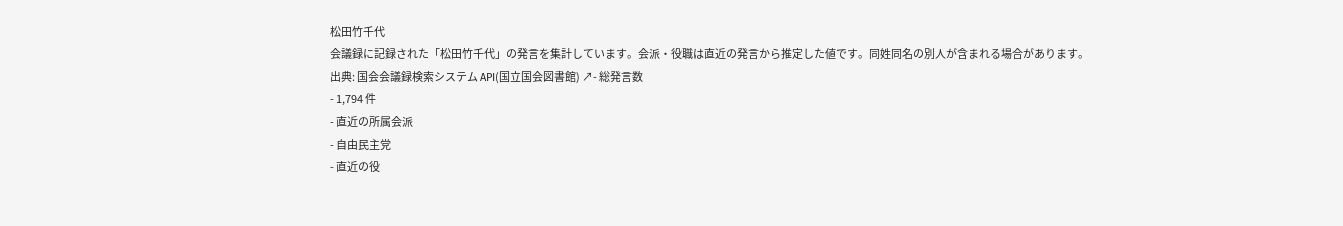松田竹千代
会議録に記録された「松田竹千代」の発言を集計しています。会派・役職は直近の発言から推定した値です。同姓同名の別人が含まれる場合があります。
出典: 国会会議録検索システム API(国立国会図書館) ↗- 総発言数
- 1,794 件
- 直近の所属会派
- 自由民主党
- 直近の役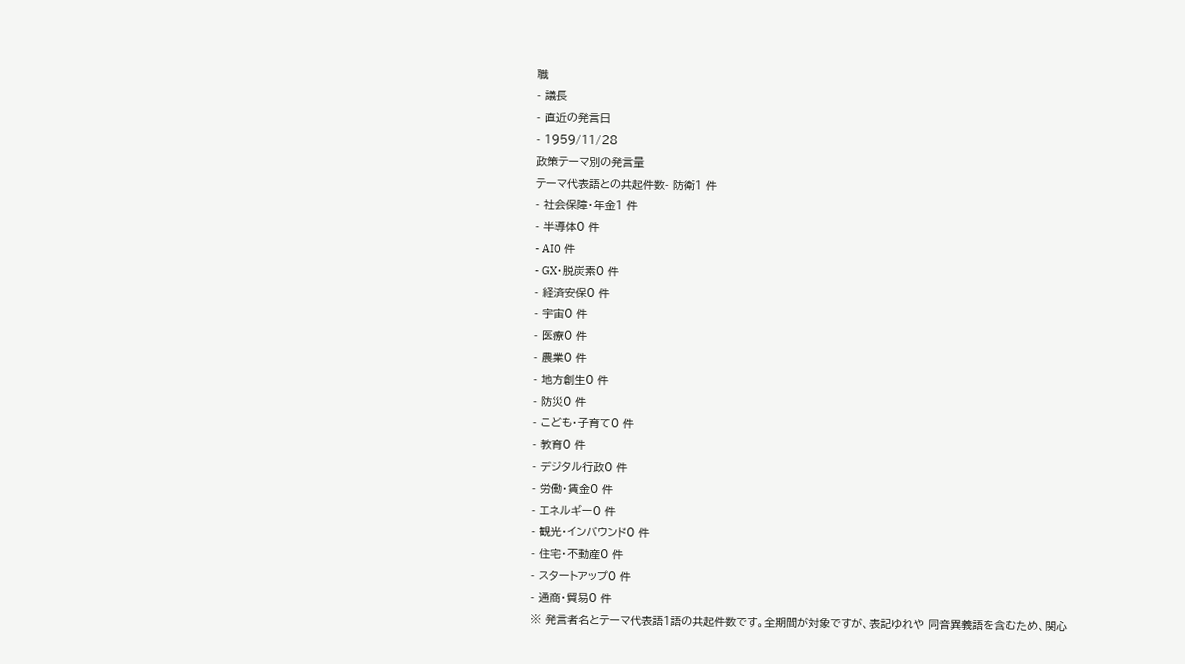職
- 議長
- 直近の発言日
- 1959/11/28
政策テーマ別の発言量
テーマ代表語との共起件数- 防衛1 件
- 社会保障・年金1 件
- 半導体0 件
- AI0 件
- GX・脱炭素0 件
- 経済安保0 件
- 宇宙0 件
- 医療0 件
- 農業0 件
- 地方創生0 件
- 防災0 件
- こども・子育て0 件
- 教育0 件
- デジタル行政0 件
- 労働・賃金0 件
- エネルギー0 件
- 観光・インバウンド0 件
- 住宅・不動産0 件
- スタートアップ0 件
- 通商・貿易0 件
※ 発言者名とテーマ代表語1語の共起件数です。全期間が対象ですが、表記ゆれや 同音異義語を含むため、関心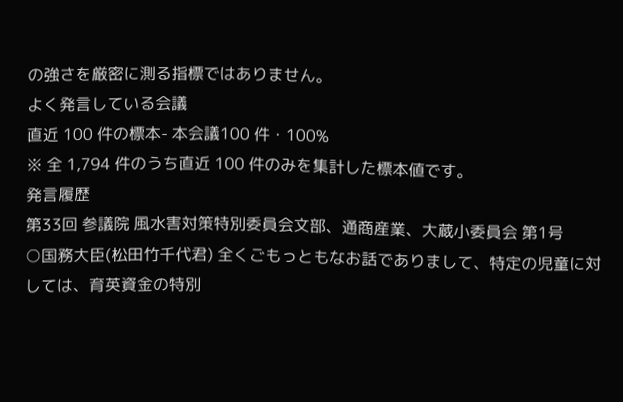の強さを厳密に測る指標ではありません。
よく発言している会議
直近 100 件の標本- 本会議100 件・100%
※ 全 1,794 件のうち直近 100 件のみを集計した標本値です。
発言履歴
第33回 参議院 風水害対策特別委員会文部、通商産業、大蔵小委員会 第1号
○国務大臣(松田竹千代君) 全くごもっともなお話でありまして、特定の児童に対しては、育英資金の特別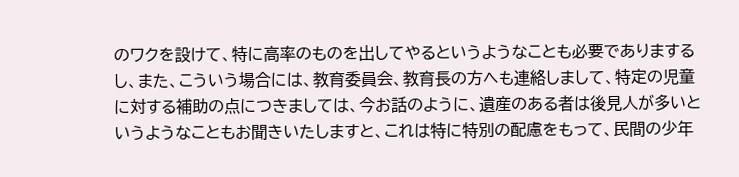のワクを設けて、特に高率のものを出してやるというようなことも必要でありまするし、また、こういう場合には、教育委員会、教育長の方へも連絡しまして、特定の児童に対する補助の点につきましては、今お話のように、遺産のある者は後見人が多いというようなこともお聞きいたしますと、これは特に特別の配慮をもって、民間の少年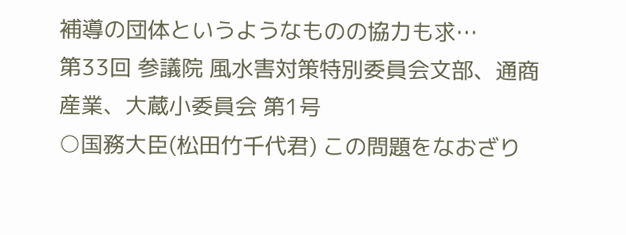補導の団体というようなものの協力も求…
第33回 参議院 風水害対策特別委員会文部、通商産業、大蔵小委員会 第1号
○国務大臣(松田竹千代君) この問題をなおざり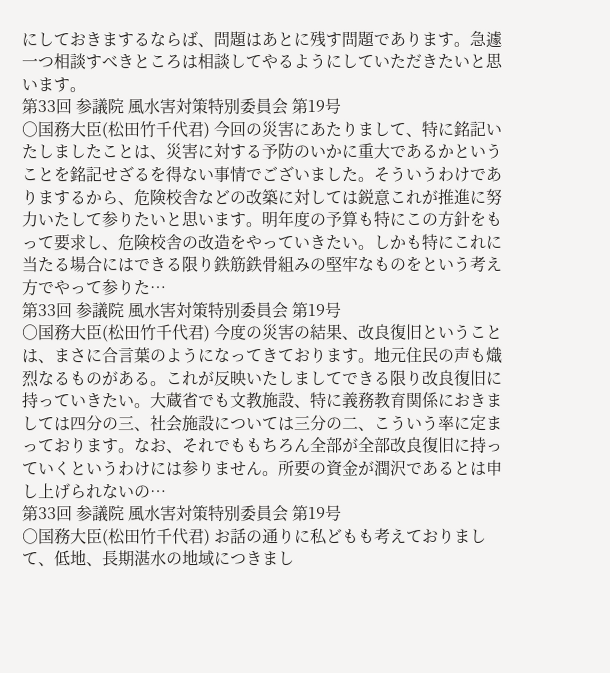にしておきまするならば、問題はあとに残す問題であります。急遽一つ相談すべきところは相談してやるようにしていただきたいと思います。
第33回 参議院 風水害対策特別委員会 第19号
○国務大臣(松田竹千代君) 今回の災害にあたりまして、特に銘記いたしましたことは、災害に対する予防のいかに重大であるかということを銘記せざるを得ない事情でございました。そういうわけでありまするから、危険校舎などの改築に対しては鋭意これが推進に努力いたして参りたいと思います。明年度の予算も特にこの方針をもって要求し、危険校舎の改造をやっていきたい。しかも特にこれに当たる場合にはできる限り鉄筋鉄骨組みの堅牢なものをという考え方でやって参りた…
第33回 参議院 風水害対策特別委員会 第19号
○国務大臣(松田竹千代君) 今度の災害の結果、改良復旧ということは、まさに合言葉のようになってきております。地元住民の声も熾烈なるものがある。これが反映いたしましてできる限り改良復旧に持っていきたい。大蔵省でも文教施設、特に義務教育関係におきましては四分の三、社会施設については三分の二、こういう率に定まっております。なお、それでももちろん全部が全部改良復旧に持っていくというわけには参りません。所要の資金が潤沢であるとは申し上げられないの…
第33回 参議院 風水害対策特別委員会 第19号
○国務大臣(松田竹千代君) お話の通りに私どもも考えておりまして、低地、長期湛水の地域につきまし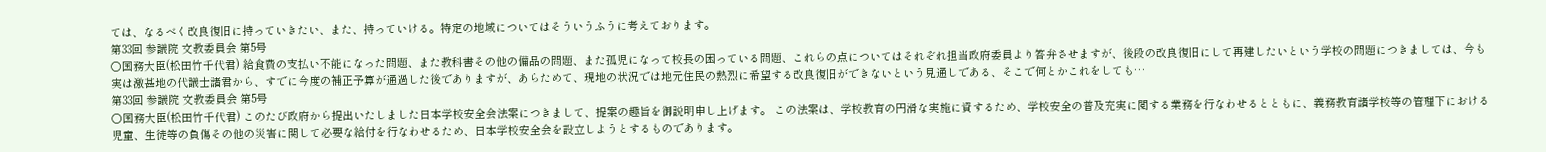ては、なるべく改良復旧に持っていきたい、また、持っていける。特定の地域についてはそういうふうに考えております。
第33回 参議院 文教委員会 第5号
○国務大臣(松田竹千代君) 給食費の支払い不能になった問題、また教科書その他の備品の問題、また孤児になって校長の困っている問題、これらの点についてはそれぞれ担当政府委員より答弁させますが、後段の改良復旧にして再建したいという学校の問題につきましては、今も実は激甚地の代議士諸君から、すでに今度の補正予算が通過した後でありますが、あらためて、現地の状況では地元住民の熱烈に希望する改良復旧ができないという見通しである、そこで何とかこれをしても…
第33回 参議院 文教委員会 第5号
○国務大臣(松田竹千代君) このたび政府から提出いたしました日本学校安全会法案につきまして、提案の趣旨を御説明申し上げます。 この法案は、学校教育の円滑な実施に資するため、学校安全の普及充実に閲する業務を行なわせるとともに、義務教育諸学校等の管理下における児童、生徒等の負傷その他の災害に関して必要な給付を行なわせるため、日本学校安全会を設立しようとするものであります。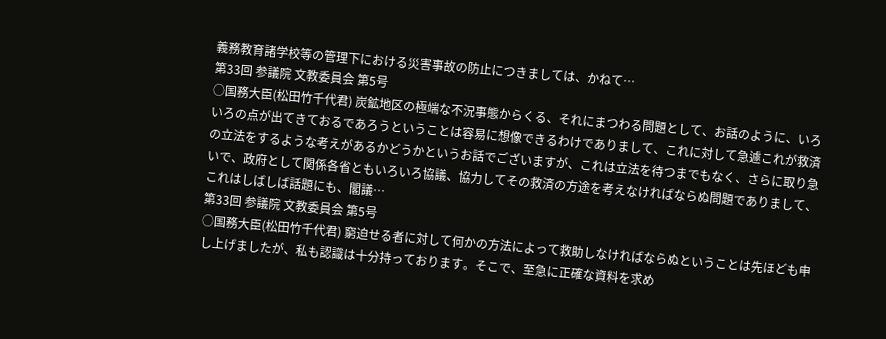義務教育諸学校等の管理下における災害事故の防止につきましては、かねて…
第33回 参議院 文教委員会 第5号
○国務大臣(松田竹千代君) 炭鉱地区の極端な不況事態からくる、それにまつわる問題として、お話のように、いろいろの点が出てきておるであろうということは容易に想像できるわけでありまして、これに対して急遽これが救済の立法をするような考えがあるかどうかというお話でございますが、これは立法を待つまでもなく、さらに取り急いで、政府として関係各省ともいろいろ協議、協力してその救済の方途を考えなければならぬ問題でありまして、これはしばしば話題にも、閣議…
第33回 参議院 文教委員会 第5号
○国務大臣(松田竹千代君) 窮迫せる者に対して何かの方法によって救助しなければならぬということは先ほども申し上げましたが、私も認識は十分持っております。そこで、至急に正確な資料を求め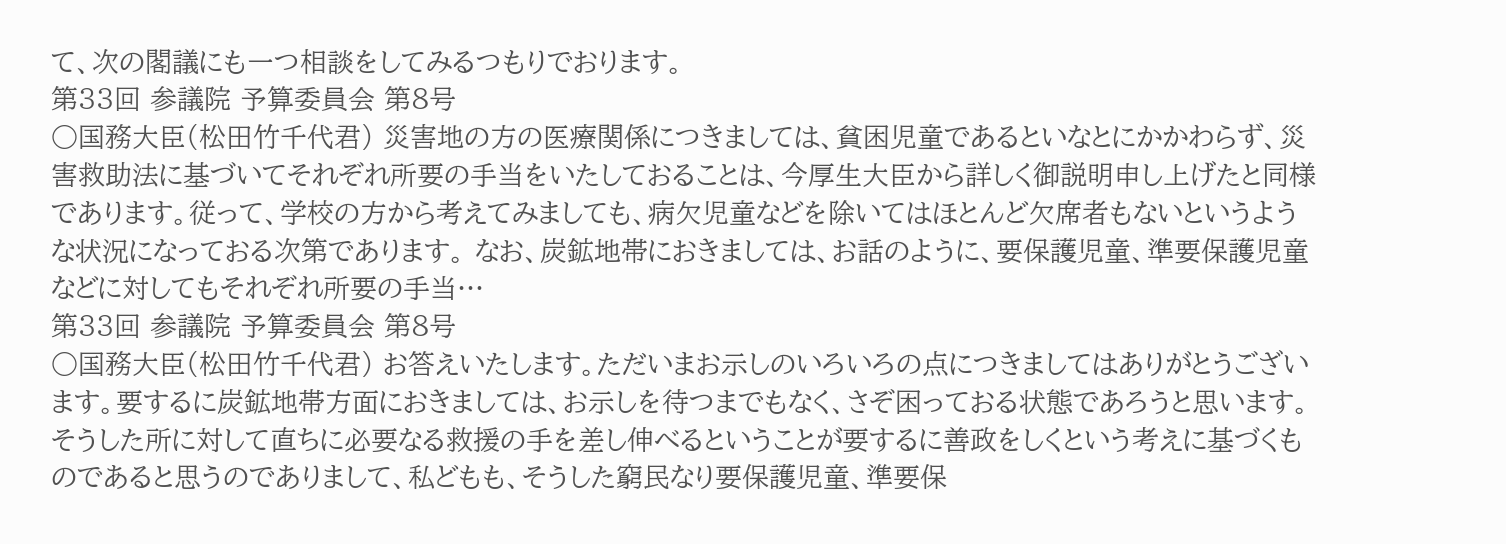て、次の閣議にも一つ相談をしてみるつもりでおります。
第33回 参議院 予算委員会 第8号
○国務大臣(松田竹千代君) 災害地の方の医療関係につきましては、貧困児童であるといなとにかかわらず、災害救助法に基づいてそれぞれ所要の手当をいたしておることは、今厚生大臣から詳しく御説明申し上げたと同様であります。従って、学校の方から考えてみましても、病欠児童などを除いてはほとんど欠席者もないというような状況になっておる次第であります。 なお、炭鉱地帯におきましては、お話のように、要保護児童、準要保護児童などに対してもそれぞれ所要の手当…
第33回 参議院 予算委員会 第8号
○国務大臣(松田竹千代君) お答えいたします。ただいまお示しのいろいろの点につきましてはありがとうございます。要するに炭鉱地帯方面におきましては、お示しを待つまでもなく、さぞ困っておる状態であろうと思います。そうした所に対して直ちに必要なる救援の手を差し伸べるということが要するに善政をしくという考えに基づくものであると思うのでありまして、私どもも、そうした窮民なり要保護児童、準要保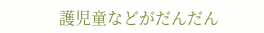護児童などがだんだん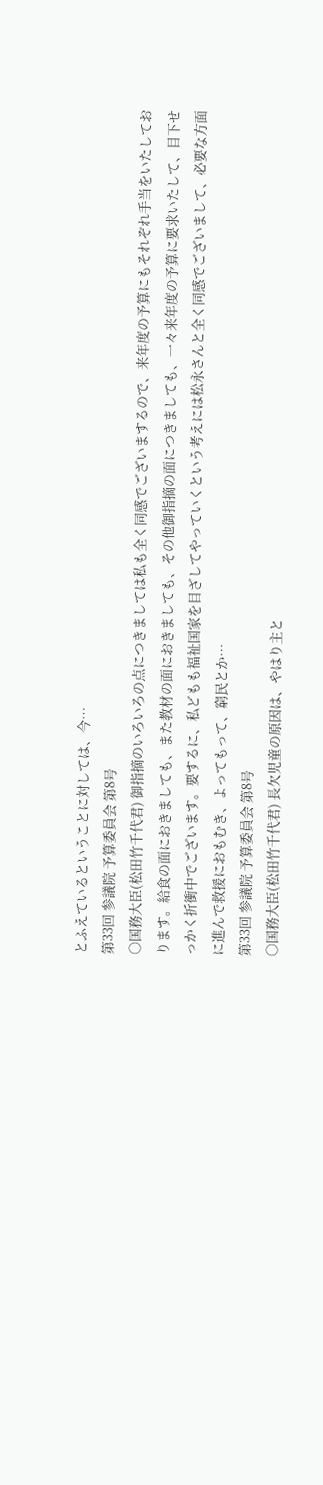とふえているということに対しては、今…
第33回 参議院 予算委員会 第8号
○国務大臣(松田竹千代君) 御指摘のいろいろの点につきましては私も全く同感でございまするので、来年度の予算にもそれぞれ手当をいたしております。給食の面におきましても、また教材の面におきましても、その他御指摘の面につきましても、一々来年度の予算に要求いたして、目下せっかく折衝中でございます。要するに、私どもも福祉国家を目ざしてやっていくという考えには松永さんと全く同感でございまして、必要な方面に進んで救援におもむき、よってもって、窮民とか…
第33回 参議院 予算委員会 第8号
○国務大臣(松田竹千代君) 長欠児童の原因は、やはり主と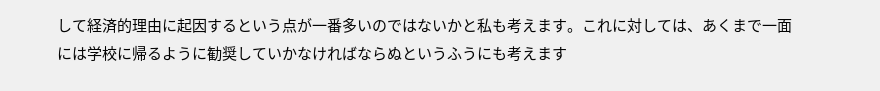して経済的理由に起因するという点が一番多いのではないかと私も考えます。これに対しては、あくまで一面には学校に帰るように勧奨していかなければならぬというふうにも考えます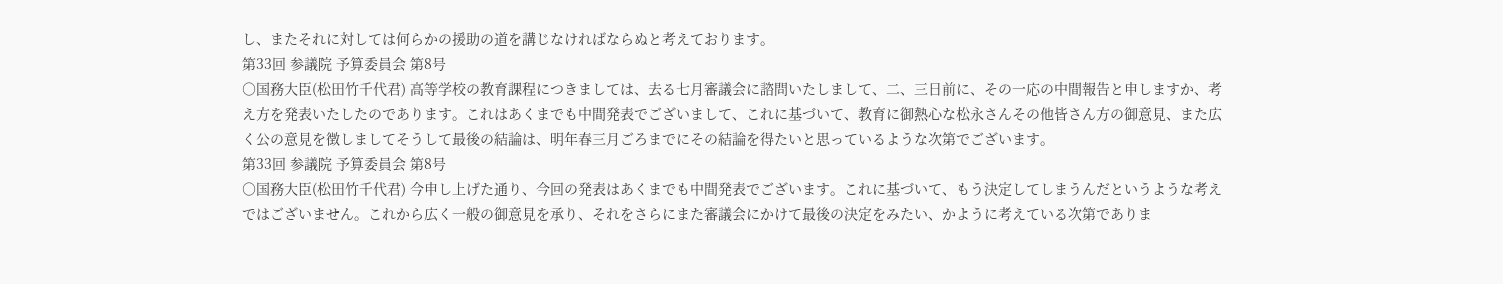し、またそれに対しては何らかの援助の道を講じなければならぬと考えております。
第33回 参議院 予算委員会 第8号
○国務大臣(松田竹千代君) 高等学校の教育課程につきましては、去る七月審議会に諮問いたしまして、二、三日前に、その一応の中間報告と申しますか、考え方を発表いたしたのであります。これはあくまでも中間発表でございまして、これに基づいて、教育に御熱心な松永さんその他皆さん方の御意見、また広く公の意見を徴しましてそうして最後の結論は、明年春三月ごろまでにその結論を得たいと思っているような次第でございます。
第33回 参議院 予算委員会 第8号
○国務大臣(松田竹千代君) 今申し上げた通り、今回の発表はあくまでも中間発表でございます。これに基づいて、もう決定してしまうんだというような考えではございません。これから広く一般の御意見を承り、それをさらにまた審議会にかけて最後の決定をみたい、かように考えている次第でありま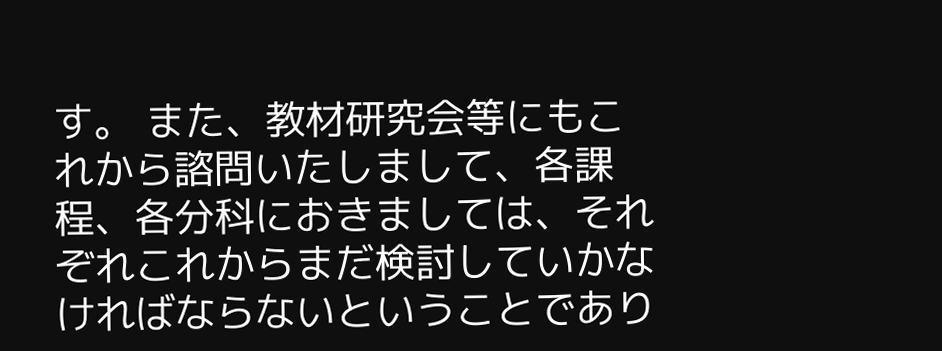す。 また、教材研究会等にもこれから諮問いたしまして、各課程、各分科におきましては、それぞれこれからまだ検討していかなければならないということであり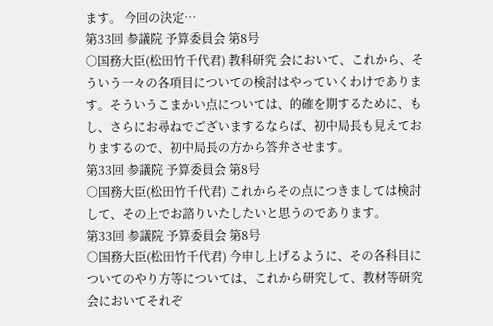ます。 今回の決定…
第33回 参議院 予算委員会 第8号
○国務大臣(松田竹千代君) 教科研究 会において、これから、そういう一々の各項目についての検討はやっていくわけであります。そういうこまかい点については、的確を期するために、もし、さらにお尋ねでございまするならば、初中局長も見えておりまするので、初中局長の方から答弁させます。
第33回 参議院 予算委員会 第8号
○国務大臣(松田竹千代君) これからその点につきましては検討して、その上でお諮りいたしたいと思うのであります。
第33回 参議院 予算委員会 第8号
○国務大臣(松田竹千代君) 今申し上げるように、その各科目についてのやり方等については、これから研究して、教材等研究会においてそれぞ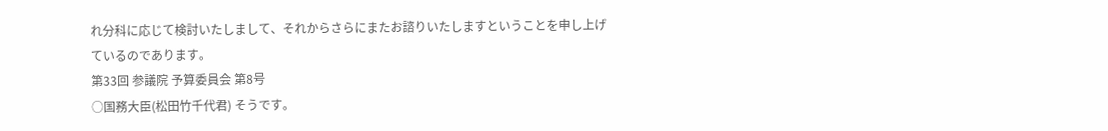れ分科に応じて検討いたしまして、それからさらにまたお諮りいたしますということを申し上げているのであります。
第33回 参議院 予算委員会 第8号
○国務大臣(松田竹千代君) そうです。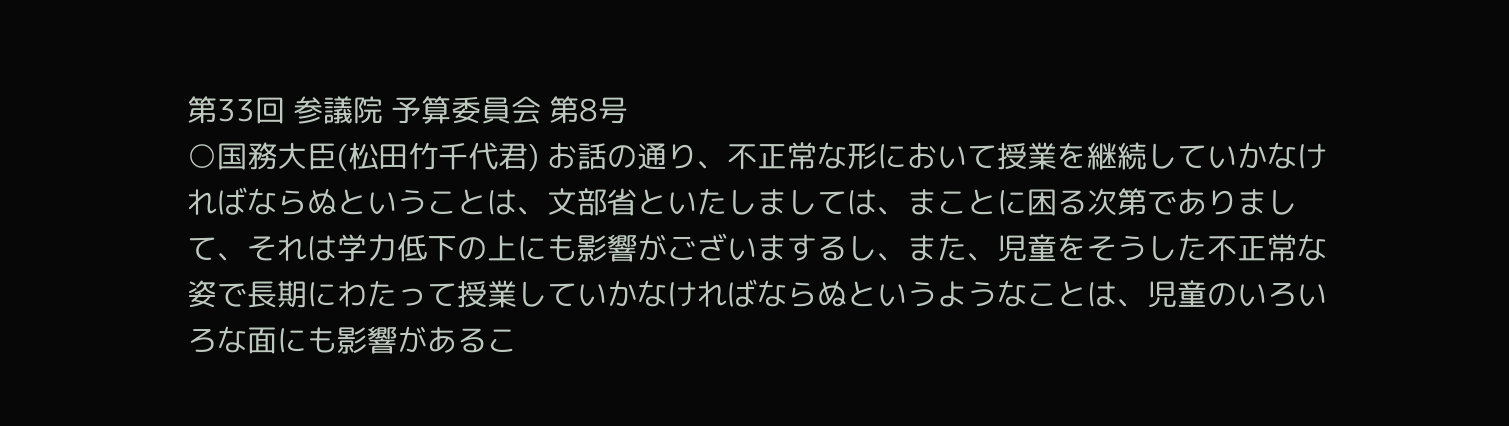第33回 参議院 予算委員会 第8号
○国務大臣(松田竹千代君) お話の通り、不正常な形において授業を継続していかなければならぬということは、文部省といたしましては、まことに困る次第でありまして、それは学力低下の上にも影響がございまするし、また、児童をそうした不正常な姿で長期にわたって授業していかなければならぬというようなことは、児童のいろいろな面にも影響があるこ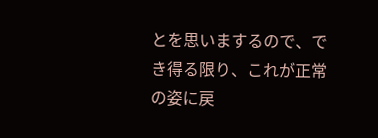とを思いまするので、でき得る限り、これが正常の姿に戻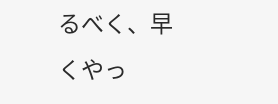るべく、早くやっ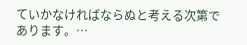ていかなければならぬと考える次第であります。…